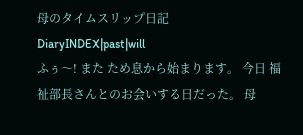母のタイムスリップ日記
DiaryINDEX|past|will
ふぅ〜! また ため息から始まります。 今日 福祉部長さんとのお会いする日だった。 母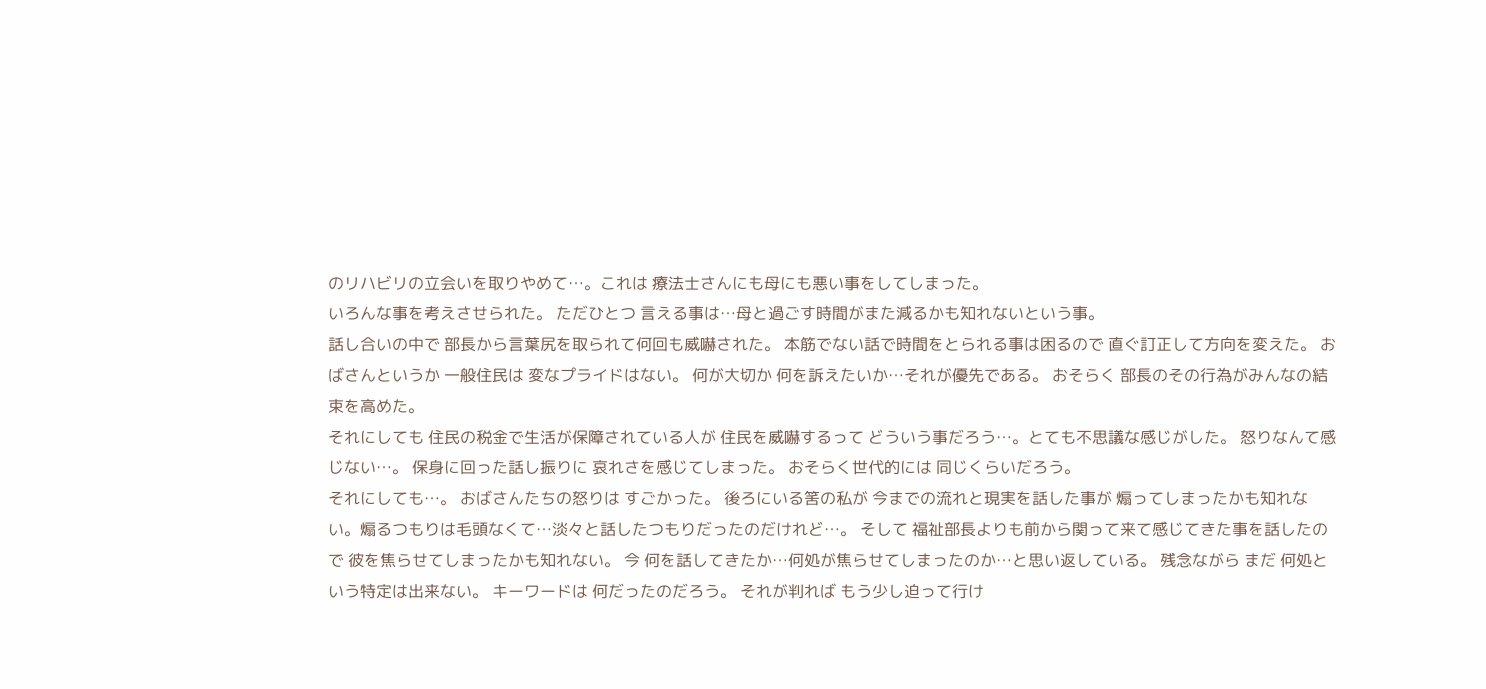のリハビリの立会いを取りやめて…。これは 療法士さんにも母にも悪い事をしてしまった。
いろんな事を考えさせられた。 ただひとつ 言える事は…母と過ごす時間がまた減るかも知れないという事。
話し合いの中で 部長から言葉尻を取られて何回も威嚇された。 本筋でない話で時間をとられる事は困るので 直ぐ訂正して方向を変えた。 おばさんというか 一般住民は 変なプライドはない。 何が大切か 何を訴えたいか…それが優先である。 おそらく 部長のその行為がみんなの結束を高めた。
それにしても 住民の税金で生活が保障されている人が 住民を威嚇するって どういう事だろう…。とても不思議な感じがした。 怒りなんて感じない…。 保身に回った話し振りに 哀れさを感じてしまった。 おそらく世代的には 同じくらいだろう。
それにしても…。 おばさんたちの怒りは すごかった。 後ろにいる筈の私が 今までの流れと現実を話した事が 煽ってしまったかも知れない。煽るつもりは毛頭なくて…淡々と話したつもりだったのだけれど…。 そして 福祉部長よりも前から関って来て感じてきた事を話したので 彼を焦らせてしまったかも知れない。 今 何を話してきたか…何処が焦らせてしまったのか…と思い返している。 残念ながら まだ 何処という特定は出来ない。 キーワードは 何だったのだろう。 それが判れば もう少し迫って行け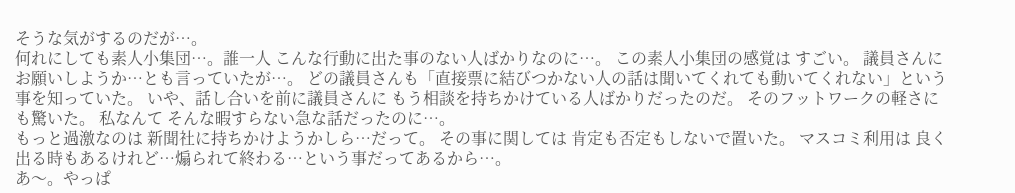そうな気がするのだが…。
何れにしても素人小集団…。誰一人 こんな行動に出た事のない人ばかりなのに…。 この素人小集団の感覚は すごい。 議員さんにお願いしようか…とも言っていたが…。 どの議員さんも「直接票に結びつかない人の話は聞いてくれても動いてくれない」という事を知っていた。 いや、話し合いを前に議員さんに もう相談を持ちかけている人ばかりだったのだ。 そのフットワークの軽さにも驚いた。 私なんて そんな暇すらない急な話だったのに…。
もっと過激なのは 新聞社に持ちかけようかしら…だって。 その事に関しては 肯定も否定もしないで置いた。 マスコミ利用は 良く出る時もあるけれど…煽られて終わる…という事だってあるから…。
あ〜。やっぱ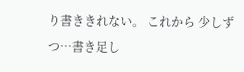り書ききれない。 これから 少しずつ…書き足し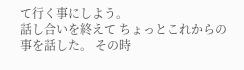て行く事にしよう。
話し合いを終えて ちょっとこれからの事を話した。 その時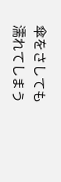傘をさしても濡れてしまう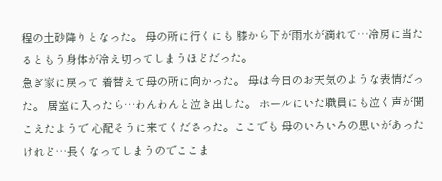程の土砂降りとなった。 母の所に行くにも 膝から下が雨水が滴れて…冷房に当たるともう身体が冷え切ってしまうほどだった。
急ぎ家に戻って 着替えて母の所に向かった。 母は今日のお天気のような表情だった。 居室に入ったら…わんわんと泣き出した。 ホールにいた職員にも泣く声が聞こえたようで 心配そうに来てくださった。ここでも 母のいろいろの思いがあったけれど…長くなってしまうのでここま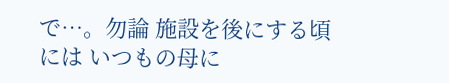で…。勿論 施設を後にする頃には いつもの母に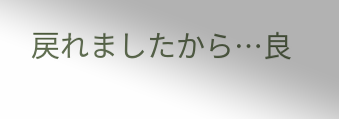戻れましたから…良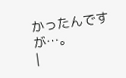かったんですが…。
|